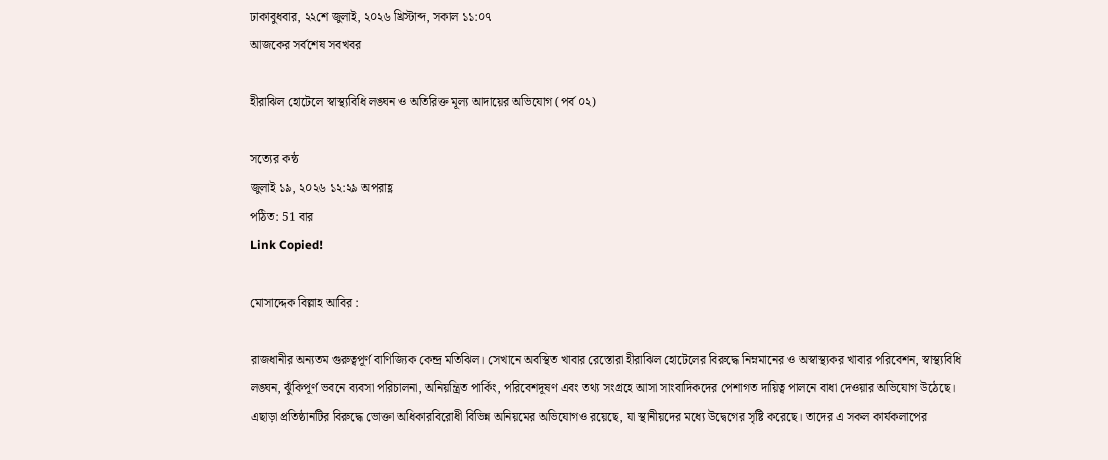ঢাকাবুধবার, ২২শে জুলাই, ২০২৬ খ্রিস্টাব্দ, সকাল ১১:০৭
আজকের সর্বশেষ সবখবর

হীরাঝিল হোটেলে স্বাস্থ্যবিধি লঙ্ঘন ও অতিরিক্ত মূল্য আদায়ের অভিযোগ (পর্ব ০২)

সত্যের কন্ঠ
জুলাই ১৯, ২০২৬ ১২:২৯ অপরাহ্ণ
পঠিত: 51 বার
Link Copied!

মোসাদ্দেক বিল্লাহ আবির :

রাজধানীর অন্যতম গুরুত্বপূর্ণ বাণিজ্যিক কেন্দ্র মতিঝিল। সেখানে অবস্থিত খাবার রেস্তোরা হীরাঝিল হোটেলের বিরুদ্ধে নিম্নমানের ও অস্বাস্থ্যকর খাবার পরিবেশন, স্বাস্থ্যবিধি লঙ্ঘন, ঝুঁকিপূর্ণ ভবনে ব্যবসা পরিচালনা, অনিয়ন্ত্রিত পার্কিং, পরিবেশদূষণ এবং তথ্য সংগ্রহে আসা সাংবাদিকদের পেশাগত দায়িত্ব পালনে বাধা দেওয়ার অভিযোগ উঠেছে। এছাড়া প্রতিষ্ঠানটির বিরুদ্ধে ভোক্তা অধিকারবিরোধী বিভিন্ন অনিয়মের অভিযোগও রয়েছে, যা স্থানীয়দের মধ্যে উদ্বেগের সৃষ্টি করেছে। তাদের এ সকল কার্যকলাপের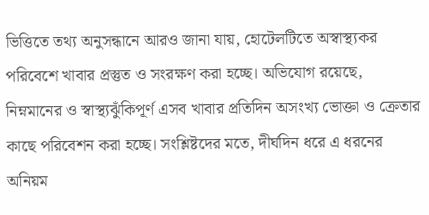ভিত্তিতে তথ্য অনুসন্ধানে আরও জানা যায়, হোটেলটিতে অস্বাস্থ্যকর পরিবেশে খাবার প্রস্তুত ও সংরক্ষণ করা হচ্ছে। অভিযোগ রয়েছে, নিম্নমানের ও স্বাস্থ্যঝুঁকিপূর্ণ এসব খাবার প্রতিদিন অসংখ্য ভোক্তা ও ক্রেতার কাছে পরিবেশন করা হচ্ছে। সংশ্লিষ্টদের মতে, দীর্ঘদিন ধরে এ ধরনের অনিয়ম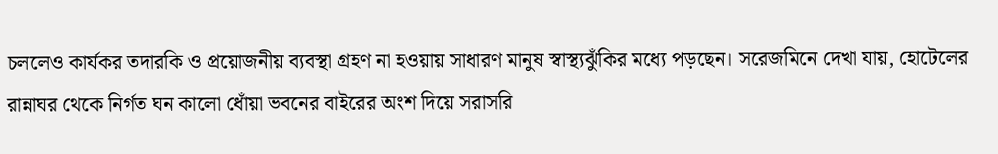চললেও কার্যকর তদারকি ও প্রয়োজনীয় ব্যবস্থা গ্রহণ না হওয়ায় সাধারণ মানুষ স্বাস্থ্যঝুঁকির মধ্যে পড়ছেন। সরেজমিনে দেখা যায়, হোটেলের রান্নাঘর থেকে নির্গত ঘন কালো ধোঁয়া ভবনের বাইরের অংশ দিয়ে সরাসরি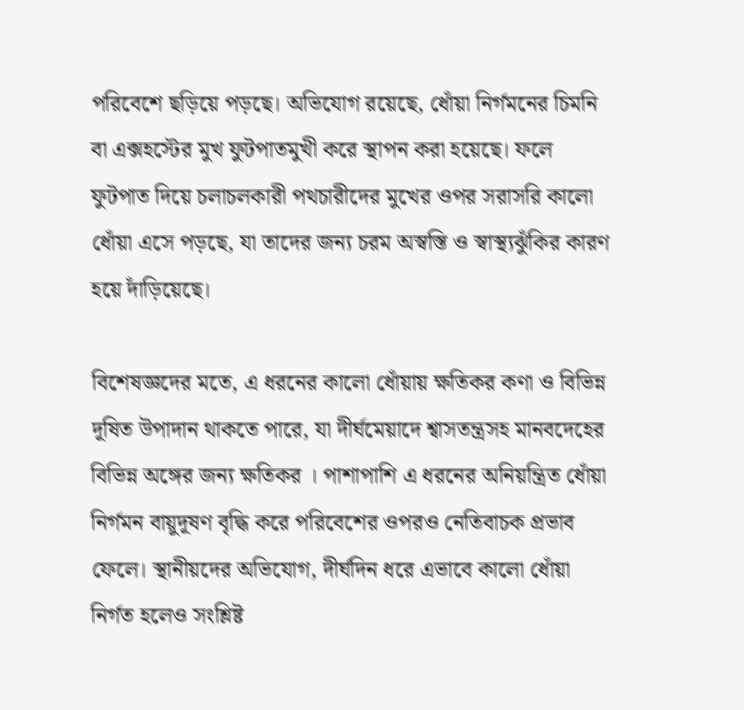পরিবেশে ছড়িয়ে পড়ছে। অভিযোগ রয়েছে, ধোঁয়া নির্গমনের চিমনি বা এক্সহস্টের মুখ ফুটপাতমুখী করে স্থাপন করা হয়েছে। ফলে ফুটপাত দিয়ে চলাচলকারী পথচারীদের মুখের ওপর সরাসরি কালো ধোঁয়া এসে পড়ছে, যা তাদের জন্য চরম অস্বস্তি ও স্বাস্থ্যঝুঁকির কারণ হয়ে দাঁড়িয়েছে।

বিশেষজ্ঞদের মতে, এ ধরনের কালো ধোঁয়ায় ক্ষতিকর কণা ও বিভিন্ন দূষিত উপাদান থাকতে পারে, যা দীর্ঘমেয়াদে শ্বাসতন্ত্রসহ মানবদেহের বিভিন্ন অঙ্গের জন্য ক্ষতিকর । পাশাপাশি এ ধরনের অনিয়ন্ত্রিত ধোঁয়া নির্গমন বায়ুদূষণ বৃদ্ধি করে পরিবেশের ওপরও নেতিবাচক প্রভাব ফেলে। স্থানীয়দের অভিযোগ, দীর্ঘদিন ধরে এভাবে কালো ধোঁয়া নির্গত হলেও সংশ্লিষ্ট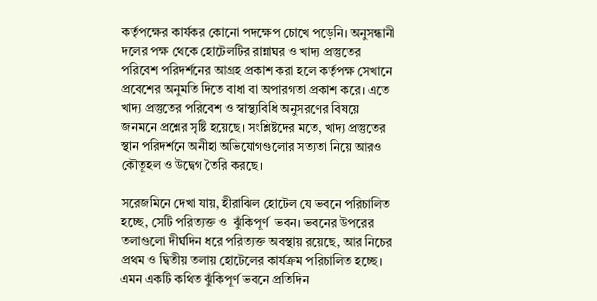কর্তৃপক্ষের কার্যকর কোনো পদক্ষেপ চোখে পড়েনি। অনুসন্ধানী দলের পক্ষ থেকে হোটেলটির রান্নাঘর ও খাদ্য প্রস্তুতের পরিবেশ পরিদর্শনের আগ্রহ প্রকাশ করা হলে কর্তৃপক্ষ সেখানে প্রবেশের অনুমতি দিতে বাধা বা অপারগতা প্রকাশ করে। এতে খাদ্য প্রস্তুতের পরিবেশ ও স্বাস্থ্যবিধি অনুসরণের বিষয়ে জনমনে প্রশ্নের সৃষ্টি হয়েছে। সংশ্লিষ্টদের মতে, খাদ্য প্রস্তুতের স্থান পরিদর্শনে অনীহা অভিযোগগুলোর সত্যতা নিয়ে আরও কৌতূহল ও উদ্বেগ তৈরি করছে।

সরেজমিনে দেখা যায়, হীরাঝিল হোটেল যে ভবনে পরিচালিত হচ্ছে, সেটি পরিত্যক্ত ও  ঝুঁকিপূর্ণ  ভবন। ভবনের উপরের তলাগুলো দীর্ঘদিন ধরে পরিত্যক্ত অবস্থায় রয়েছে, আর নিচের প্রথম ও দ্বিতীয় তলায় হোটেলের কার্যক্রম পরিচালিত হচ্ছে। এমন একটি কথিত ঝুঁকিপূর্ণ ভবনে প্রতিদিন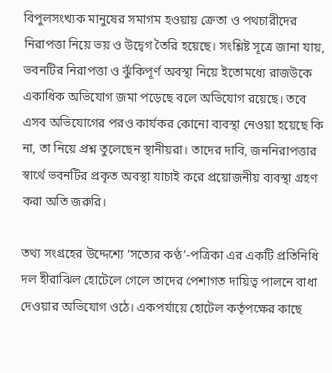বিপুলসংখ্যক মানুষের সমাগম হওয়ায় ক্রেতা ও পথচারীদের নিরাপত্তা নিয়ে ভয় ও উদ্বেগ তৈরি হয়েছে। সংশ্লিষ্ট সূত্রে জানা যায়, ভবনটির নিরাপত্তা ও ঝুঁকিপূর্ণ অবস্থা নিয়ে ইতোমধ্যে রাজউকে একাধিক অভিযোগ জমা পড়েছে বলে অভিযোগ রয়েছে। তবে এসব অভিযোগের পরও কার্যকর কোনো ব্যবস্থা নেওয়া হয়েছে কি না, তা নিয়ে প্রশ্ন তুলেছেন স্থানীয়রা। তাদের দাবি, জননিরাপত্তার স্বার্থে ভবনটির প্রকৃত অবস্থা যাচাই করে প্রয়োজনীয় ব্যবস্থা গ্রহণ করা অতি জরুরি।

তথ্য সংগ্রহের উদ্দেশ্যে ‘সত্যের কণ্ঠ’-পত্রিকা এর একটি প্রতিনিধি দল হীরাঝিল হোটেলে গেলে তাদের পেশাগত দায়িত্ব পালনে বাধা দেওয়ার অভিযোগ ওঠে। একপর্যায়ে হোটেল কর্তৃপক্ষের কাছে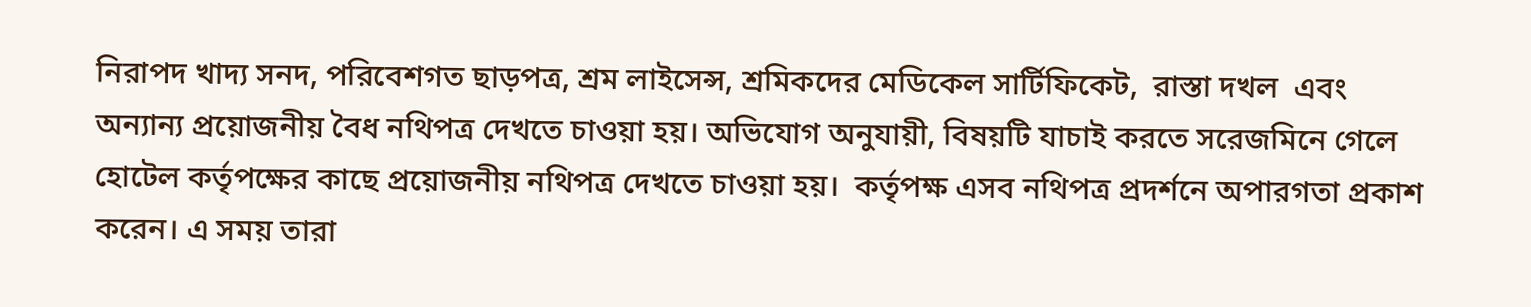নিরাপদ খাদ্য সনদ, পরিবেশগত ছাড়পত্র, শ্রম লাইসেন্স, শ্রমিকদের মেডিকেল সার্টিফিকেট,  রাস্তা দখল  এবং অন্যান্য প্রয়োজনীয় বৈধ নথিপত্র দেখতে চাওয়া হয়। অভিযোগ অনুযায়ী, বিষয়টি যাচাই করতে সরেজমিনে গেলে হোটেল কর্তৃপক্ষের কাছে প্রয়োজনীয় নথিপত্র দেখতে চাওয়া হয়।  কর্তৃপক্ষ এসব নথিপত্র প্রদর্শনে অপারগতা প্রকাশ করেন। এ সময় তারা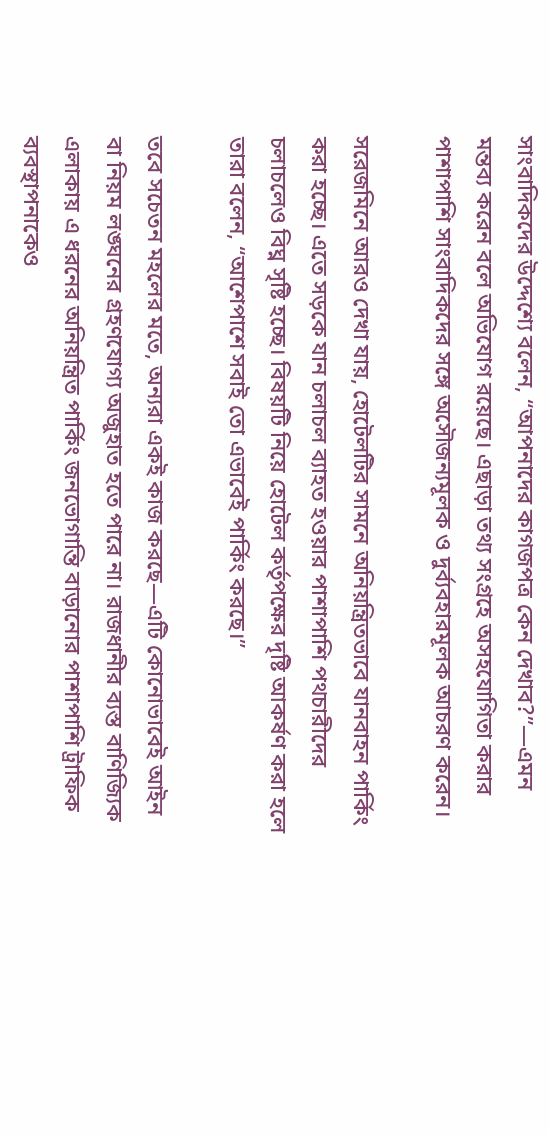সাংবাদিকদের উদ্দেশ্যে বলেন, “আপনাদের কাগজপত্র কেন দেখাব?”—এমন মন্তব্য করেন বলে অভিযোগ রয়েছে। এছাড়া তথ্য সংগ্রহে অসহযোগিতা করার পাশাপাশি সাংবাদিকদের সঙ্গে অসৌজন্যমূলক ও দুর্ব্যবহারমূলক আচরণ করেন।

সরেজমিনে আরও দেখা যায়, হোটেলটির সামনে অনিয়ন্ত্রিতভাবে যানবাহন পার্কিং করা হচ্ছে। এতে সড়কে যান চলাচল ব্যাহত হওয়ার পাশাপাশি পথচারীদের চলাচলেও বিঘ্ন সৃষ্টি হচ্ছে। বিষয়টি নিয়ে হোটেল কর্তৃপক্ষের দৃষ্টি আকর্ষণ করা হলে তারা বলেন, “আশেপাশে সবাই তো এভাবেই পার্কিং করছে।”

তবে সচেতন মহলের মতে, অন্যরা একই কাজ করছে—এটি কোনোভাবেই আইন বা নিয়ম লঙ্ঘনের গ্রহণযোগ্য অজুহাত হতে পারে না। রাজধানীর ব্যস্ত বাণিজ্যিক এলাকায় এ ধরনের অনিয়ন্ত্রিত পার্কিং জনভোগান্তি বাড়ানোর পাশাপাশি ট্রাফিক ব্যবস্থাপনাকেও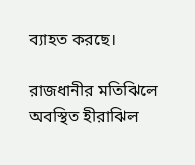ব্যাহত করছে।

রাজধানীর মতিঝিলে অবস্থিত হীরাঝিল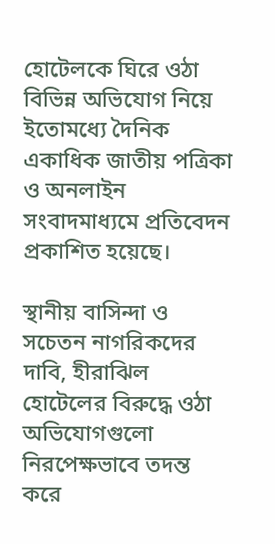হোটেলকে ঘিরে ওঠা বিভিন্ন অভিযোগ নিয়ে ইতোমধ্যে দৈনিক একাধিক জাতীয় পত্রিকা ও অনলাইন সংবাদমাধ্যমে প্রতিবেদন প্রকাশিত হয়েছে।

স্থানীয় বাসিন্দা ও সচেতন নাগরিকদের দাবি, হীরাঝিল হোটেলের বিরুদ্ধে ওঠা অভিযোগগুলো নিরপেক্ষভাবে তদন্ত করে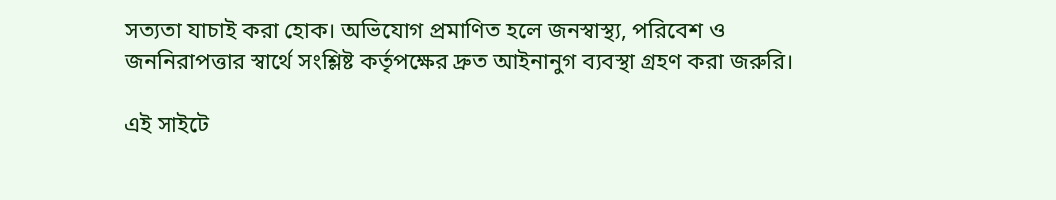সত্যতা যাচাই করা হোক। অভিযোগ প্রমাণিত হলে জনস্বাস্থ্য, পরিবেশ ও জননিরাপত্তার স্বার্থে সংশ্লিষ্ট কর্তৃপক্ষের দ্রুত আইনানুগ ব্যবস্থা গ্রহণ করা জরুরি।

এই সাইটে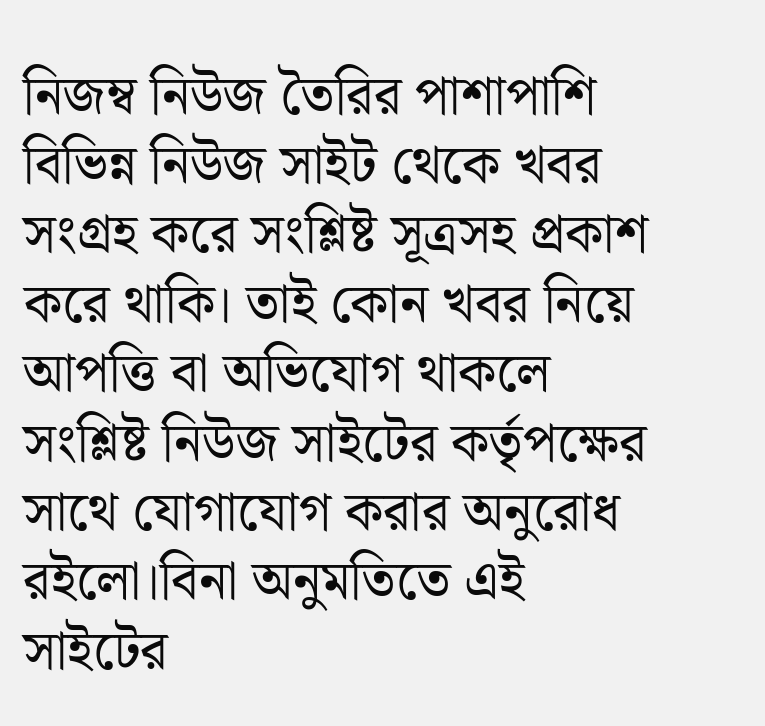নিজম্ব নিউজ তৈরির পাশাপাশি বিভিন্ন নিউজ সাইট থেকে খবর সংগ্রহ করে সংশ্লিষ্ট সূত্রসহ প্রকাশ করে থাকি। তাই কোন খবর নিয়ে আপত্তি বা অভিযোগ থাকলে সংশ্লিষ্ট নিউজ সাইটের কর্তৃপক্ষের সাথে যোগাযোগ করার অনুরোধ রইলো।বিনা অনুমতিতে এই সাইটের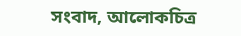সংবাদ, আলোকচিত্র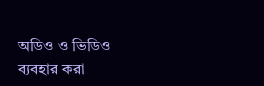অডিও ও ভিডিও ব্যবহার করা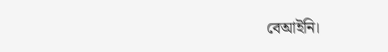বেআইনি।